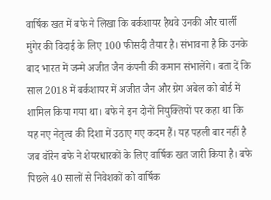वार्षिक खत में बफे ने लिखा कि बर्कशायर हैथवे उनकी और चार्ली मुंगेर की विदाई के लिए 100 फीसदी तैयार है। संभावना है कि उनके बाद भारत में जन्मे अजीत जैन कंपनी की कमान संभालेंगे। बता दें कि साल 2018 में बर्कशायर में अजीत जैन और ग्रेग अबेल को बोर्ड में शामिल किया गया था। बफे ने इन दोनों नियुक्तियों पर कहा था कि यह नए नेतृत्व की दिशा में उठाए गए कदम हैं। यह पहली बार नहीं है जब वॉरेन बफे ने शेयरधारकों के लिए वार्षिक खत जारी किया है। बफे पिछले 40 सालों से निवेशकों को वार्षिक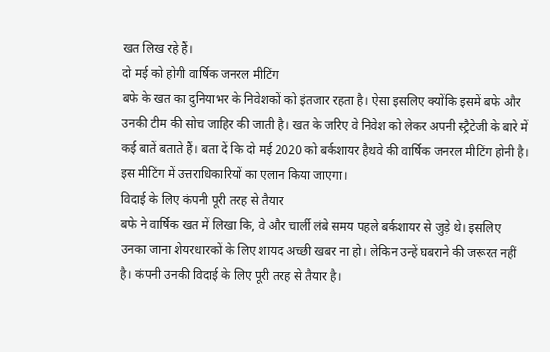खत लिख रहे हैं।
दो मई को होगी वार्षिक जनरल मीटिंग
बफे के खत का दुनियाभर के निवेशकों को इंतजार रहता है। ऐसा इसलिए क्योंकि इसमें बफे और उनकी टीम की सोच जाहिर की जाती है। खत के जरिए वे निवेश को लेकर अपनी स्ट्रैटेजी के बारे में कई बातें बताते हैं। बता दें कि दो मई 2020 को बर्कशायर हैथवे की वार्षिक जनरल मीटिंग होनी है। इस मीटिंग में उत्तराधिकारियों का एलान किया जाएगा।
विदाई के लिए कंपनी पूरी तरह से तैयार
बफे ने वार्षिक खत में लिखा कि, वे और चार्ली लंबे समय पहले बर्कशायर से जुड़े थे। इसलिए उनका जाना शेयरधारकों के लिए शायद अच्छी खबर ना हो। लेकिन उन्हें घबराने की जरूरत नहीं है। कंपनी उनकी विदाई के लिए पूरी तरह से तैयार है।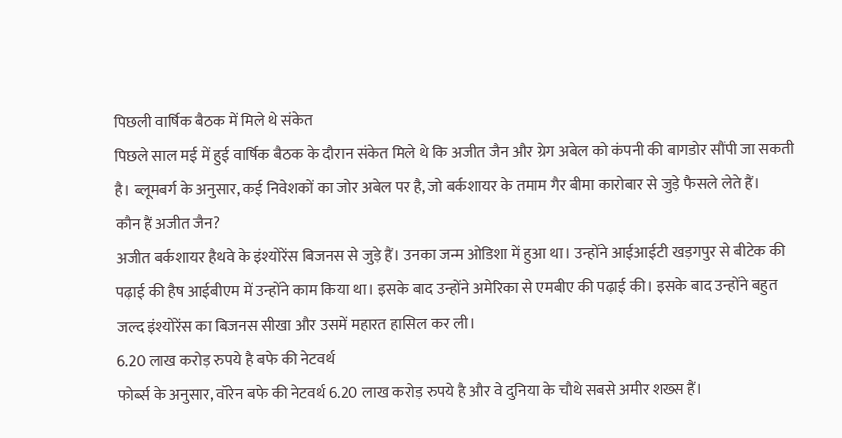पिछली वार्षिक बैठक में मिले थे संकेत
पिछले साल मई में हुई वार्षिक बैठक के दौरान संकेत मिले थे कि अजीत जैन और ग्रेग अबेल को कंपनी की बागडोर सौंपी जा सकती है। ब्लूमबर्ग के अनुसार, कई निवेशकों का जोर अबेल पर है, जो बर्कशायर के तमाम गैर बीमा कारोबार से जुड़े फैसले लेते हैं।
कौन हैं अजीत जैन?
अजीत बर्कशायर हैथवे के इंश्योरेंस बिजनस से जुड़े हैं। उनका जन्म ओडिशा में हुआ था। उन्होंने आईआईटी खड़गपुर से बीटेक की पढ़ाई की हैष आईबीएम में उन्होंने काम किया था। इसके बाद उन्होंने अमेरिका से एमबीए की पढ़ाई की। इसके बाद उन्होंने बहुत जल्द इंश्योरेंस का बिजनस सीखा और उसमें महारत हासिल कर ली।
6.20 लाख करोड़ रुपये है बफे की नेटवर्थ
फोर्ब्स के अनुसार, वॉरेन बफे की नेटवर्थ 6.20 लाख करोड़ रुपये है और वे दुनिया के चौथे सबसे अमीर शख्स हैं।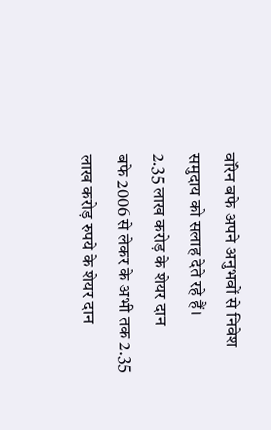वॉरेन बफे अपने अनुभवों से निवेश समुदाय को सलाह देते रहे हैं।
2.35 लाख करोड़ के शेयर दान
बफे 2006 से लेकर के अभी तक 2.35 लाख करोड़ रुपये के शेयर दान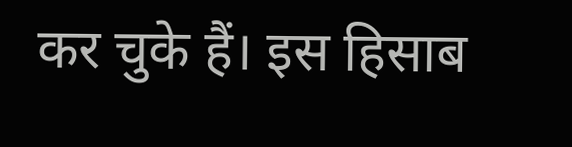कर चुके हैं। इस हिसाब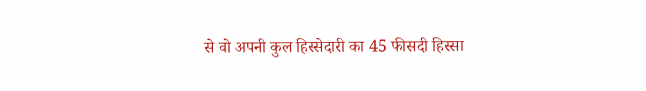से वो अपनी कुल हिस्सेदारी का 45 फीसदी हिस्सा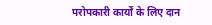परोपकारी कार्यों के लिए दान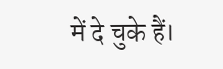में दे चुके हैं।